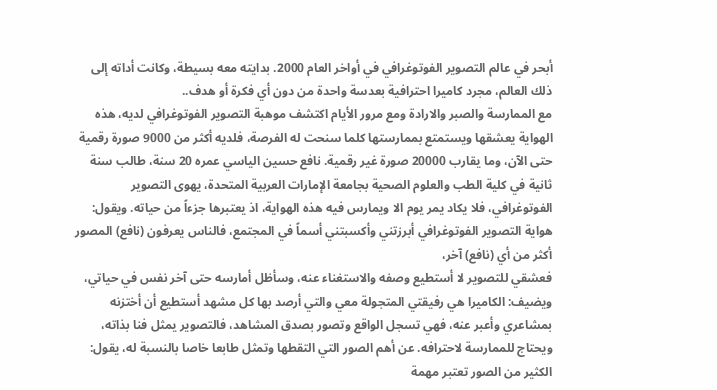أبحر في عالم التصوير الفوتوغرافي في أواخر العام 2000. بدايته معه بسيطة، وكانت أداته إلى ذلك العالم، مجرد كاميرا احترافية بعدسة واحدة من دون أي فكرة أو هدف..
مع الممارسة والصبر والارادة ومع مرور الأيام اكتشف موهبة التصوير الفوتوغرافي لديه، هذه الهواية يعشقها ويستمتع بممارستها كلما سنحت له الفرصة، فلديه أكثر من 9000 صورة رقمية حتى الآن، وما يقارب 20000 صورة غير رقمية. نافع حسين الياسي عمره 20 سنة، طالب سنة ثانية في كلية الطب والعلوم الصحية بجامعة الإمارات العربية المتحدة، يهوى التصوير الفوتوغرافي، فلا يكاد يمر يوم الا ويمارس فيه هذه الهواية، اذ يعتبرها جزءاً من حياته. ويقول: هواية التصوير الفوتوغرافي أبرزتني وأكسبتني أسماً في المجتمع، فالناس يعرفون (نافع) المصور أكثر من أي (نافع) آخر،
فعشقي للتصوير لا أستطيع وصفه والاستغناء عنه، وسأظل أمارسه حتى آخر نفس في حياتي، ويضيف: الكاميرا هي رفيقتي المتجولة معي والتي أرصد بها كل مشهد أستطيع أن أختزنه بمشاعري وأعبر عنه، فهي تسجل الواقع وتصور بصدق المشاهد، فالتصوير يمثل فنا بذاته، ويحتاج للممارسة لاحترافه. عن أهم الصور التي التقطها وتمثل طابعا خاصا بالنسبة له، يقول: الكثير من الصور تعتبر مهمة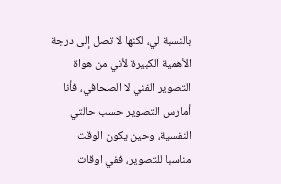بالنسبة لي، لكنها لا تصل إلى درجة الأهمية الكبيرة لأني من هواة التصوير الفني لا الصحافي، فأنا أمارس التصوير حسب حالتي النفسية، وحين يكون الوقت مناسبا للتصوير، ففي اوقات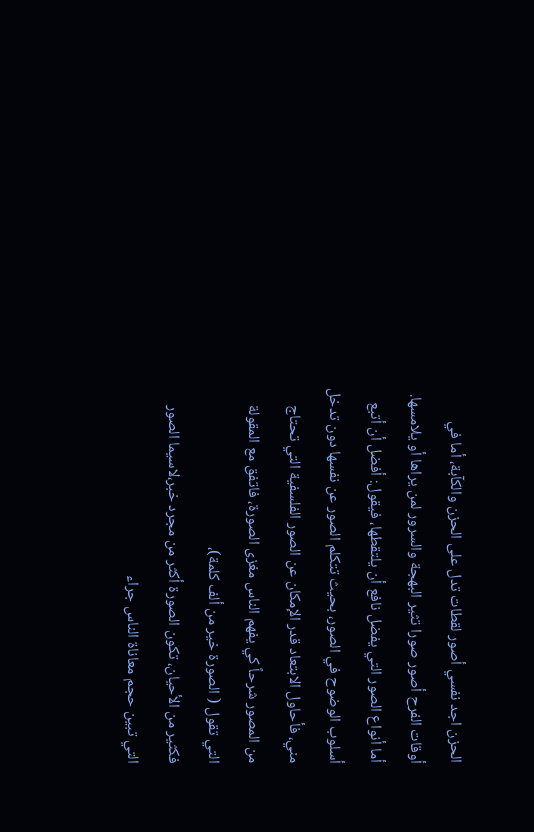الحزن اجد نفسي أصور لقطات تدل على الحزن والكآبة، أما في أوقات الفرح أصور صورا تثير البهجة والسرور لمن يراها أو يلامسها.
أما أنواع الصور التي يفضل نافع أن يلتقطها، فيقول: أفضل أن أتبع أسلوب الوضوح في الصور، بحيث تتكلم الصور عن نفسها دون تدخل مني، فأحاول الابتعاد قدر الإمكان عن الصور الفلسفية التي تحتاج من المصور شرحاً كي يفهم الناس مغزى الصورة، فاتفق مع المقولة التي تقول ( الصورة خير من ألف كلمة)،
فكثير من الأحيان، تكون الصورة أكثر من مجرد خبر،لاسيما الصور التي تبين حجم معاناة الناس جراء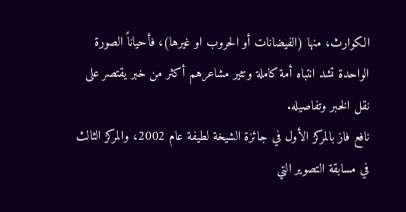الكوارث، منها (الفيضانات أو الحروب او غيرها)، فأحياناً الصورة الواحدة تشد انتباه أمة كاملة وتثير مشاعرهم أكثر من خبر يقتصر على نقل الخبر وتفاصيله.
نافع فاز بالمركز الأول في جائزة الشيخة لطيفة عام 2002، والمركز الثالث في مسابقة التصوير التي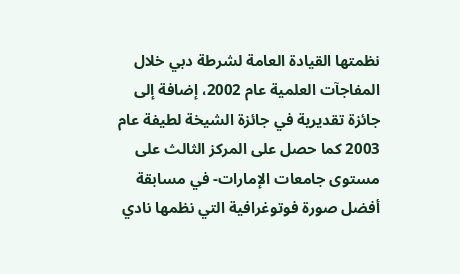نظمتها القيادة العامة لشرطة دبي خلال المفاجآت العلمية عام 2002، إضافة إلى جائزة تقديرية في جائزة الشيخة لطيفة عام 2003 كما حصل على المركز الثالث على مستوى جامعات الإمارات- في مسابقة أفضل صورة فوتوغرافية التي نظمها نادي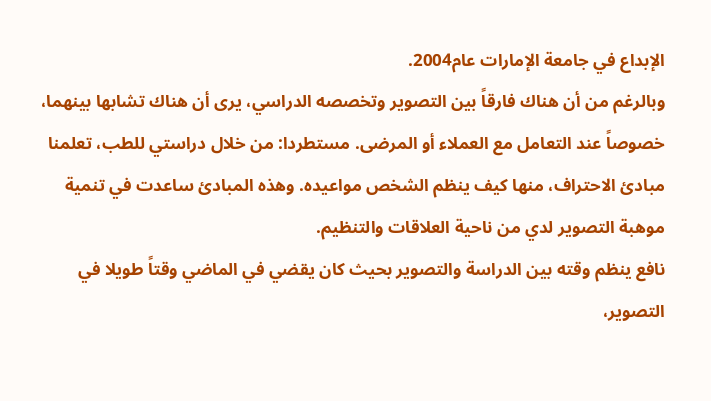الإبداع في جامعة الإمارات عام2004.
وبالرغم من أن هناك فارقاً بين التصوير وتخصصه الدراسي، يرى أن هناك تشابها بينهما، خصوصاً عند التعامل مع العملاء أو المرضى. مستطردا: من خلال دراستي للطب، تعلمنا مبادئ الاحتراف، منها كيف ينظم الشخص مواعيده. وهذه المبادئ ساعدت في تنمية موهبة التصوير لدي من ناحية العلاقات والتنظيم.
نافع ينظم وقته بين الدراسة والتصوير بحيث كان يقضي في الماضي وقتاً طويلا في التصوير،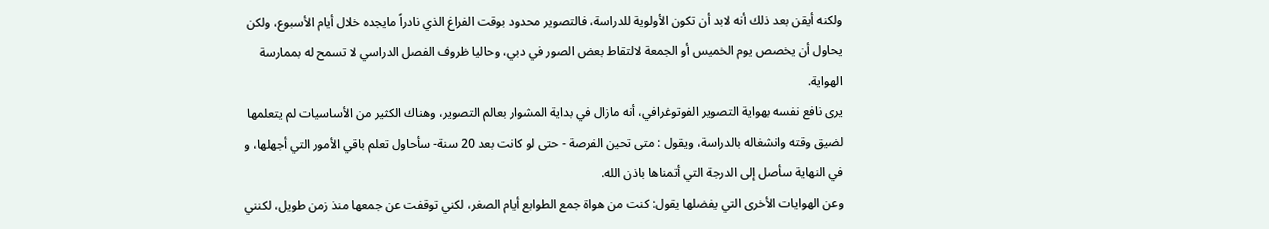ولكنه أيقن بعد ذلك أنه لابد أن تكون الأولوية للدراسة، فالتصوير محدود بوقت الفراغ الذي نادراً مايجده خلال أيام الأسبوع، ولكن يحاول أن يخصص يوم الخميس أو الجمعة لالتقاط بعض الصور في دبي، وحاليا ظروف الفصل الدراسي لا تسمح له بممارسة الهواية.
يرى نافع نفسه بهواية التصوير الفوتوغرافي، أنه مازال في بداية المشوار بعالم التصوير، وهناك الكثير من الأساسيات لم يتعلمها لضيق وقته وانشغاله بالدراسة، ويقول : متى تحين الفرصة - حتى لو كانت بعد 20 سنة- سأحاول تعلم باقي الأمور التي أجهلها، و في النهاية سأصل إلى الدرجة التي أتمناها باذن الله.
وعن الهوايات الأخرى التي يفضلها يقول: كنت من هواة جمع الطوابع أيام الصغر، لكني توقفت عن جمعها منذ زمن طويل، لكنني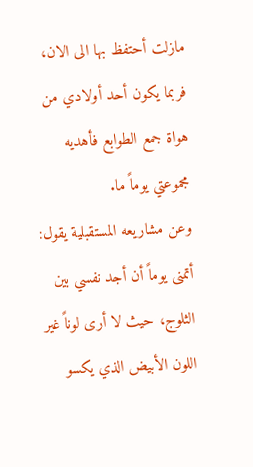مازلت أحتفظ بها الى الان، فربما يكون أحد أولادي من هواة جمع الطوابع فأهديه مجموعتي يوماً ما.
وعن مشاريعه المستقبلية يقول: أتمنى يوماً أن أجد نفسي بين الثلوج، حيث لا أرى لوناً غير اللون الأبيض الذي يكسو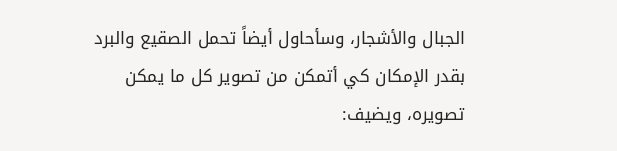الجبال والأشجار، وسأحاول أيضاً تحمل الصقيع والبرد بقدر الإمكان كي أتمكن من تصوير كل ما يمكن تصويره، ويضيف: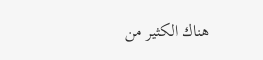هناك الكثير من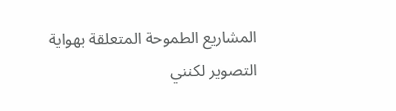المشاريع الطموحة المتعلقة بهواية التصوير لكنني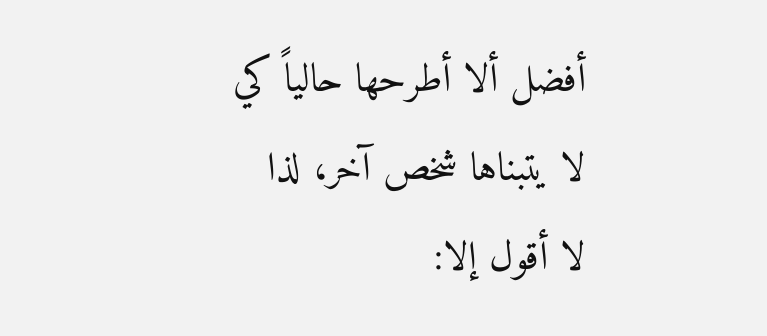أفضل ألا أطرحها حالياً كي لا يتبناها شخص آخر، لذا لا أقول إلا: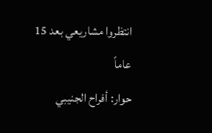انتظروا مشاريعي بعد 15 عاماً
حوار: أفراح الجنيبي